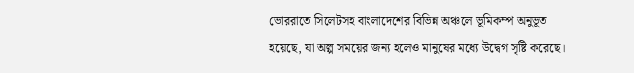ভোররাতে সিলেটসহ বাংলাদেশের বিভিন্ন অঞ্চলে ভূমিকম্প অনুভূত হয়েছে, যা অল্প সময়ের জন্য হলেও মানুষের মধ্যে উদ্বেগ সৃষ্টি করেছে।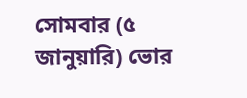সোমবার (৫ জানুয়ারি) ভোর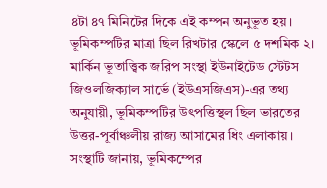৪টা ৪৭ মিনিটের দিকে এই কম্পন অনুভূত হয়। ভূমিকম্পটির মাত্রা ছিল রিখটার স্কেলে ৫ দশমিক ২।
মার্কিন ভূতাত্ত্বিক জরিপ সংস্থা ইউনাইটেড স্টেটস জিওলজিক্যাল সার্ভে (ইউএসজিএস)-এর তথ্য অনুযায়ী, ভূমিকম্পটির উৎপত্তিস্থল ছিল ভারতের উত্তর-পূর্বাঞ্চলীয় রাজ্য আসামের ধিং এলাকায়। সংস্থাটি জানায়, ভূমিকম্পের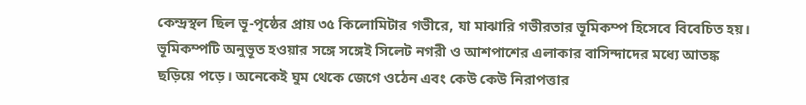কেন্দ্রস্থল ছিল ভূ-পৃষ্ঠের প্রায় ৩৫ কিলোমিটার গভীরে, যা মাঝারি গভীরতার ভূমিকম্প হিসেবে বিবেচিত হয়।
ভূমিকম্পটি অনুভূত হওয়ার সঙ্গে সঙ্গেই সিলেট নগরী ও আশপাশের এলাকার বাসিন্দাদের মধ্যে আতঙ্ক ছড়িয়ে পড়ে। অনেকেই ঘুম থেকে জেগে ওঠেন এবং কেউ কেউ নিরাপত্তার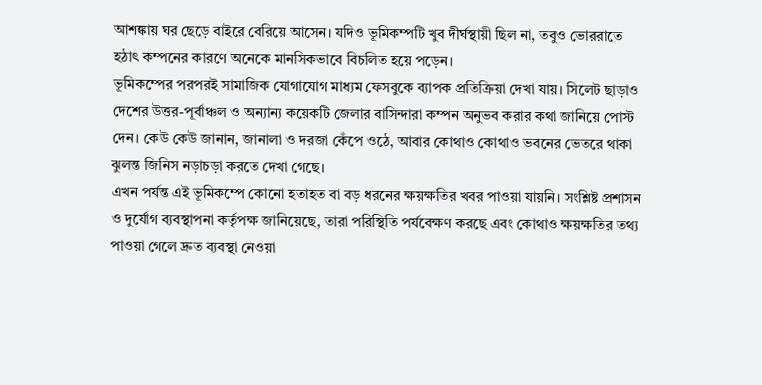আশঙ্কায় ঘর ছেড়ে বাইরে বেরিয়ে আসেন। যদিও ভূমিকম্পটি খুব দীর্ঘস্থায়ী ছিল না, তবুও ভোররাতে হঠাৎ কম্পনের কারণে অনেকে মানসিকভাবে বিচলিত হয়ে পড়েন।
ভূমিকম্পের পরপরই সামাজিক যোগাযোগ মাধ্যম ফেসবুকে ব্যাপক প্রতিক্রিয়া দেখা যায়। সিলেট ছাড়াও দেশের উত্তর-পূর্বাঞ্চল ও অন্যান্য কয়েকটি জেলার বাসিন্দারা কম্পন অনুভব করার কথা জানিয়ে পোস্ট দেন। কেউ কেউ জানান, জানালা ও দরজা কেঁপে ওঠে, আবার কোথাও কোথাও ভবনের ভেতরে থাকা ঝুলন্ত জিনিস নড়াচড়া করতে দেখা গেছে।
এখন পর্যন্ত এই ভূমিকম্পে কোনো হতাহত বা বড় ধরনের ক্ষয়ক্ষতির খবর পাওয়া যায়নি। সংশ্লিষ্ট প্রশাসন ও দুর্যোগ ব্যবস্থাপনা কর্তৃপক্ষ জানিয়েছে, তারা পরিস্থিতি পর্যবেক্ষণ করছে এবং কোথাও ক্ষয়ক্ষতির তথ্য পাওয়া গেলে দ্রুত ব্যবস্থা নেওয়া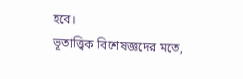হবে।
ভূতাত্ত্বিক বিশেষজ্ঞদের মতে,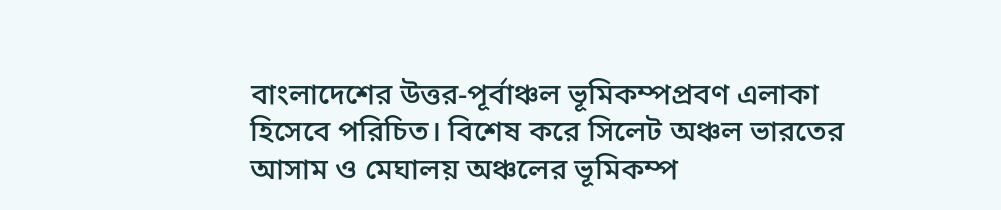বাংলাদেশের উত্তর-পূর্বাঞ্চল ভূমিকম্পপ্রবণ এলাকা হিসেবে পরিচিত। বিশেষ করে সিলেট অঞ্চল ভারতের আসাম ও মেঘালয় অঞ্চলের ভূমিকম্প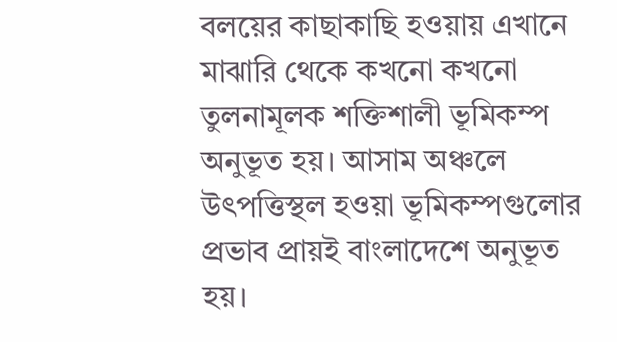বলয়ের কাছাকাছি হওয়ায় এখানে মাঝারি থেকে কখনো কখনো তুলনামূলক শক্তিশালী ভূমিকম্প অনুভূত হয়। আসাম অঞ্চলে উৎপত্তিস্থল হওয়া ভূমিকম্পগুলোর প্রভাব প্রায়ই বাংলাদেশে অনুভূত হয়।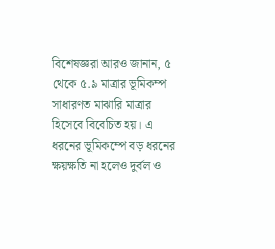বিশেষজ্ঞরা আরও জানান, ৫ থেকে ৫.৯ মাত্রার ভূমিকম্প সাধারণত মাঝারি মাত্রার হিসেবে বিবেচিত হয়। এ ধরনের ভূমিকম্পে বড় ধরনের ক্ষয়ক্ষতি না হলেও দুর্বল ও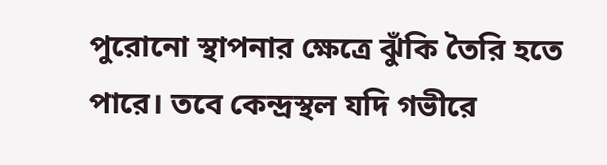পুরোনো স্থাপনার ক্ষেত্রে ঝুঁকি তৈরি হতে পারে। তবে কেন্দ্রস্থল যদি গভীরে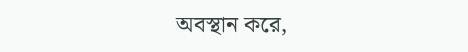অবস্থান করে,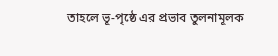তাহলে ভূ-পৃষ্ঠে এর প্রভাব তুলনামূলক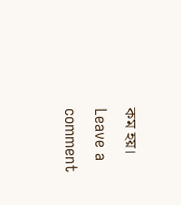কম হয়।
Leave a comment